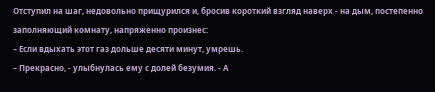Отступил на шаг, недовольно прищурился и, бросив короткий взгляд наверх - на дым, постепенно заполняющий комнату, напряженно произнес:
– Если вдыхать этот газ дольше десяти минут, умрешь.
– Прекрасно, - улыбнулась ему с долей безумия. - А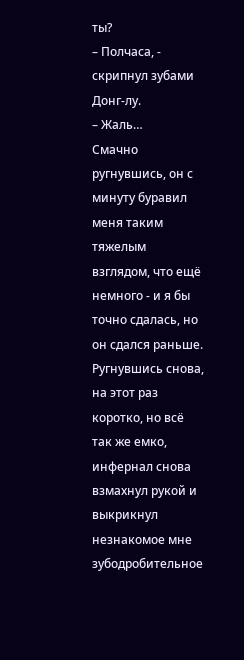ты?
– Полчаса, - скрипнул зубами Донг-лу.
– Жаль…
Смачно ругнувшись, он с минуту буравил меня таким тяжелым взглядом, что ещё немного - и я бы точно сдалась, но он сдался раньше. Ругнувшись снова, на этот раз коротко, но всё так же емко, инфернал снова взмахнул рукой и выкрикнул незнакомое мне зубодробительное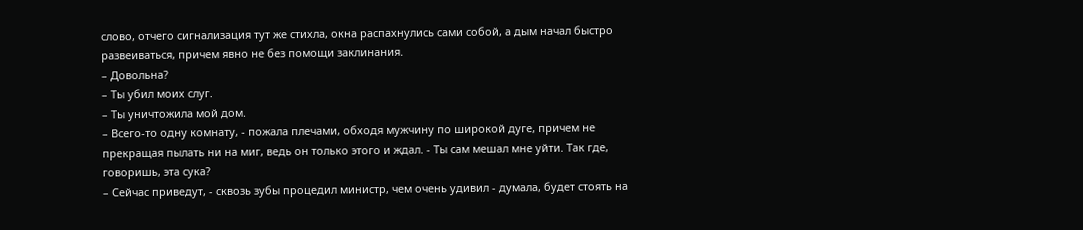слово, отчего сигнализация тут же стихла, окна распахнулись сами собой, а дым начал быстро развеиваться, причем явно не без помощи заклинания.
– Довольна?
– Ты убил моих слуг.
– Ты уничтожила мой дом.
– Всего-то одну комнату, - пожала плечами, обходя мужчину по широкой дуге, причем не прекращая пылать ни на миг, ведь он только этого и ждал. - Ты сам мешал мне уйти. Так где, говоришь, эта сука?
– Сейчас приведут, - сквозь зубы процедил министр, чем очень удивил - думала, будет стоять на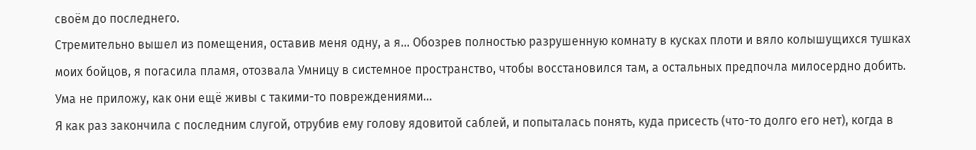своём до последнего.
Стремительно вышел из помещения, оставив меня одну, а я… Обозрев полностью разрушенную комнату в кусках плоти и вяло колышущихся тушках моих бойцов, я погасила пламя, отозвала Умницу в системное пространство, чтобы восстановился там, а остальных предпочла милосердно добить. Ума не приложу, как они ещё живы с такими-то повреждениями…
Я как раз закончила с последним слугой, отрубив ему голову ядовитой саблей, и попыталась понять, куда присесть (что-то долго его нет), когда в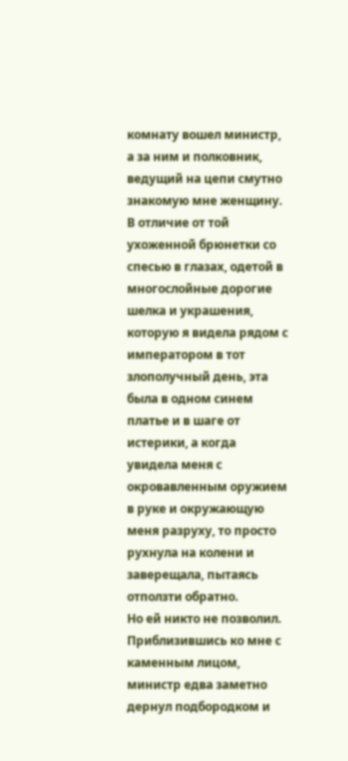комнату вошел министр, а за ним и полковник, ведущий на цепи смутно знакомую мне женщину.
В отличие от той ухоженной брюнетки со спесью в глазах, одетой в многослойные дорогие шелка и украшения, которую я видела рядом с императором в тот злополучный день, эта была в одном синем платье и в шаге от истерики, а когда увидела меня с окровавленным оружием в руке и окружающую меня разруху, то просто рухнула на колени и заверещала, пытаясь отползти обратно.
Но ей никто не позволил.
Приблизившись ко мне с каменным лицом, министр едва заметно дернул подбородком и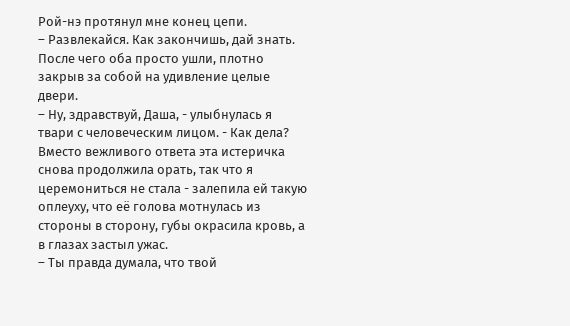Рой-нэ протянул мне конец цепи.
– Развлекайся. Как закончишь, дай знать.
После чего оба просто ушли, плотно закрыв за собой на удивление целые двери.
– Ну, здравствуй, Даша, - улыбнулась я твари с человеческим лицом. - Как дела?
Вместо вежливого ответа эта истеричка снова продолжила орать, так что я церемониться не стала - залепила ей такую оплеуху, что её голова мотнулась из стороны в сторону, губы окрасила кровь, а в глазах застыл ужас.
– Ты правда думала, что твой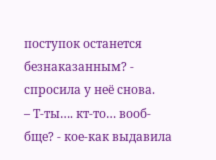поступок останется безнаказанным? - спросила у неё снова.
– Т-ты…. кт-то… вооб-бще? - кое-как выдавила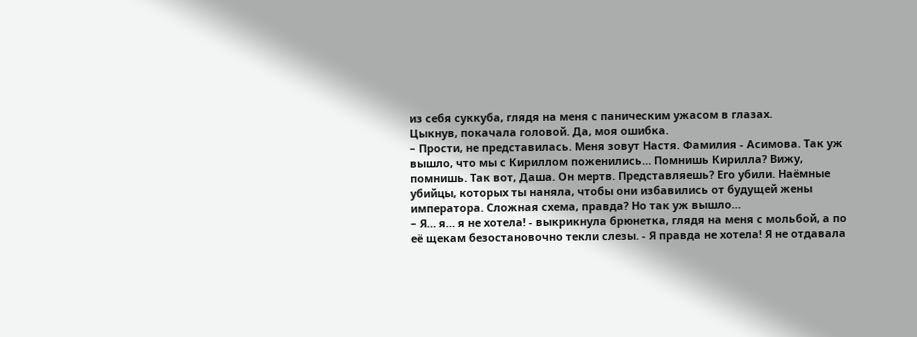из себя суккуба, глядя на меня с паническим ужасом в глазах.
Цыкнув, покачала головой. Да, моя ошибка.
– Прости, не представилась. Меня зовут Настя. Фамилия - Асимова. Так уж вышло, что мы с Кириллом поженились… Помнишь Кирилла? Вижу, помнишь. Так вот, Даша. Он мертв. Представляешь? Его убили. Наёмные убийцы, которых ты наняла, чтобы они избавились от будущей жены императора. Сложная схема, правда? Но так уж вышло…
– Я… я… я не хотела! - выкрикнула брюнетка, глядя на меня с мольбой, а по её щекам безостановочно текли слезы. - Я правда не хотела! Я не отдавала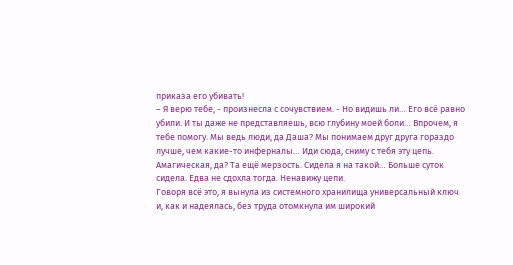приказа его убивать!
– Я верю тебе, - произнесла с сочувствием. - Но видишь ли… Его всё равно убили. И ты даже не представляешь, всю глубину моей боли… Впрочем, я тебе помогу. Мы ведь люди, да Даша? Мы понимаем друг друга гораздо лучше, чем какие-то инферналы… Иди сюда, сниму с тебя эту цепь. Амагическая, да? Та ещё мерзость. Сидела я на такой… Больше суток сидела. Едва не сдохла тогда. Ненавижу цепи.
Говоря всё это, я вынула из системного хранилища универсальный ключ и, как и надеялась, без труда отомкнула им широкий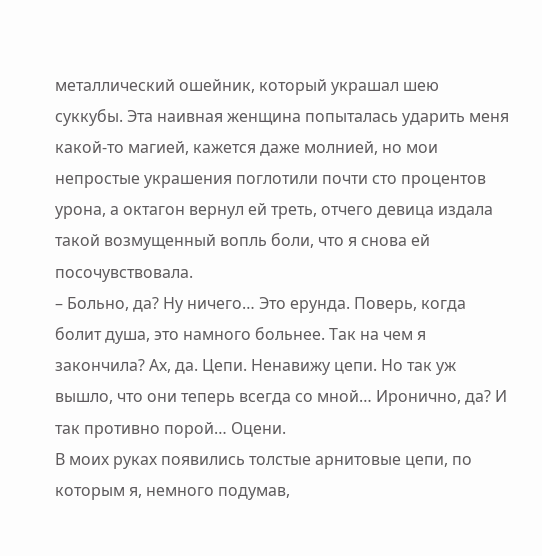металлический ошейник, который украшал шею суккубы. Эта наивная женщина попыталась ударить меня какой-то магией, кажется даже молнией, но мои непростые украшения поглотили почти сто процентов урона, а октагон вернул ей треть, отчего девица издала такой возмущенный вопль боли, что я снова ей посочувствовала.
– Больно, да? Ну ничего… Это ерунда. Поверь, когда болит душа, это намного больнее. Так на чем я закончила? Ах, да. Цепи. Ненавижу цепи. Но так уж вышло, что они теперь всегда со мной… Иронично, да? И так противно порой… Оцени.
В моих руках появились толстые арнитовые цепи, по которым я, немного подумав,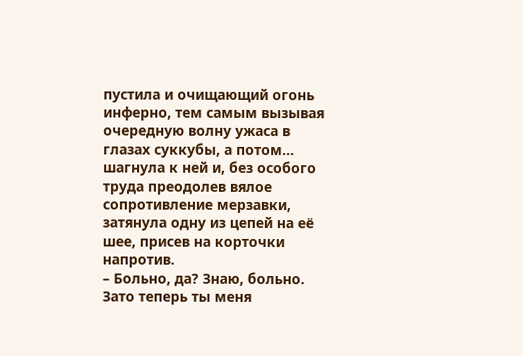пустила и очищающий огонь инферно, тем самым вызывая очередную волну ужаса в глазах суккубы, а потом… шагнула к ней и, без особого труда преодолев вялое сопротивление мерзавки, затянула одну из цепей на её шее, присев на корточки напротив.
– Больно, да? Знаю, больно. Зато теперь ты меня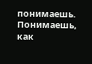понимаешь. Понимаешь, как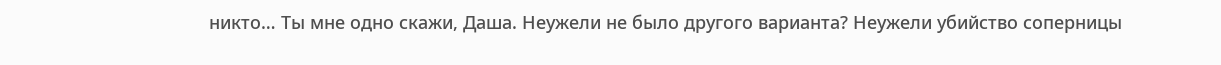никто… Ты мне одно скажи, Даша. Неужели не было другого варианта? Неужели убийство соперницы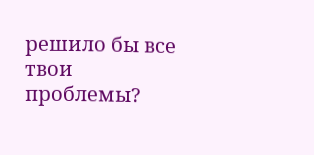решило бы все твои проблемы?